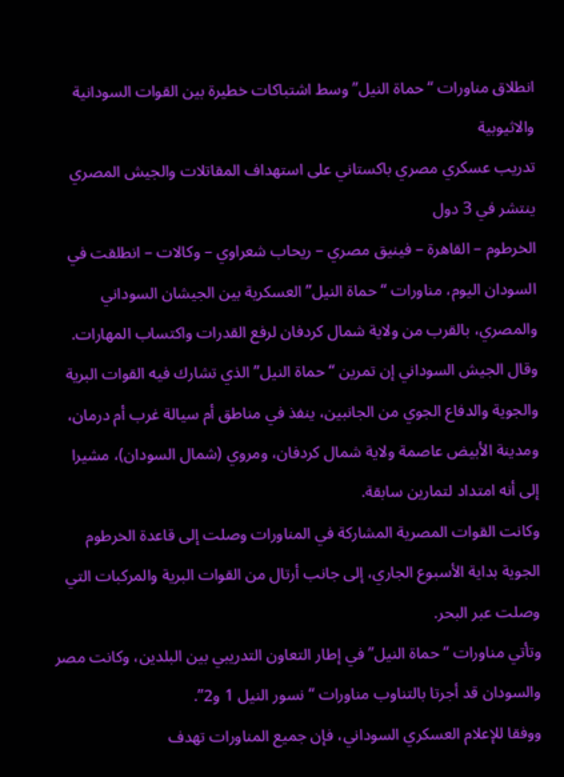انطلاق مناورات “حماة النيل” وسط اشتباكات خطيرة بين القوات السودانية والاثيوبية
تدريب عسكري مصري باكستاني على استهداف المقاتلات والجيش المصري ينتشر في 3 دول
الخرطوم – القاهرة – فينيق مصري – ريحاب شعراوي – وكالات – انطلقت في السودان اليوم، مناورات “حماة النيل” العسكرية بين الجيشان السوداني والمصري، بالقرب من ولاية شمال كردفان لرفع القدرات واكتساب المهارات.
وقال الجيش السوداني إن تمرين “حماة النيل” الذي تشارك فيه القوات البرية والجوية والدفاع الجوي من الجانبين، ينفذ في مناطق أم سيالة غرب أم درمان، ومدينة الأبيض عاصمة ولاية شمال كردفان، ومروي (شمال السودان)، مشيرا إلى أنه امتداد لتمارين سابقة.
وكانت القوات المصرية المشاركة في المناورات وصلت إلى قاعدة الخرطوم الجوية بداية الأسبوع الجاري، إلى جانب أرتال من القوات البرية والمركبات التي وصلت عبر البحر.
وتأتي مناورات “حماة النيل” في إطار التعاون التدريبي بين البلدين، وكانت مصر والسودان قد أجرتا بالتناوب مناورات “نسور النيل 1 و2”.
ووفقا للإعلام العسكري السوداني، فإن جميع المناورات تهدف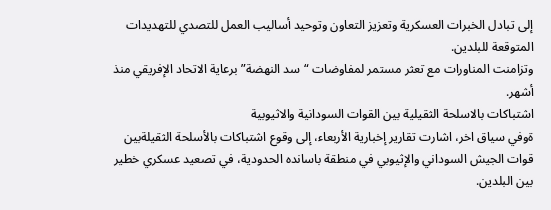إلى تبادل الخبرات العسكرية وتعزيز التعاون وتوحيد أساليب العمل للتصدي للتهديدات المتوقعة للبلدين.
وتزامنت المناورات مع تعثر مستمر لمفاوضات “سد النهضة” برعاية الاتحاد الإفريقي منذ أشهر.
اشتباكات بالاسلحة الثقيلية بين القوات السودانية والاثيوبية
ةوفي سياق اخر، اشارت تقارير إخبارية الأربعاء، إلى وقوع اشتباكات بالأسلحة الثقيلةبين قوات الجيش السوداني والإثيوبي في منطقة باسانده الحدودية، في تصعيد عسكري خطير بين البلدين.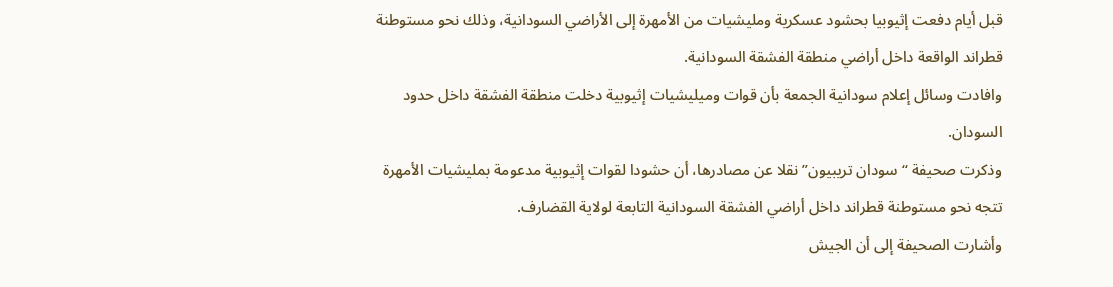قبل أيام دفعت إثيوبيا بحشود عسكرية ومليشيات من الأمهرة إلى الأراضي السودانية، وذلك نحو مستوطنة قطراند الواقعة داخل أراضي منطقة الفشقة السودانية.
وافادت وسائل إعلام سودانية الجمعة بأن قوات وميليشيات إثيوبية دخلت منطقة الفشقة داخل حدود السودان.
وذكرت صحيفة “سودان تريبيون” نقلا عن مصادرها، أن حشودا لقوات إثيوبية مدعومة بمليشيات الأمهرة تتجه نحو مستوطنة قطراند داخل أراضي الفشقة السودانية التابعة لولاية القضارف.
وأشارت الصحيفة إلى أن الجيش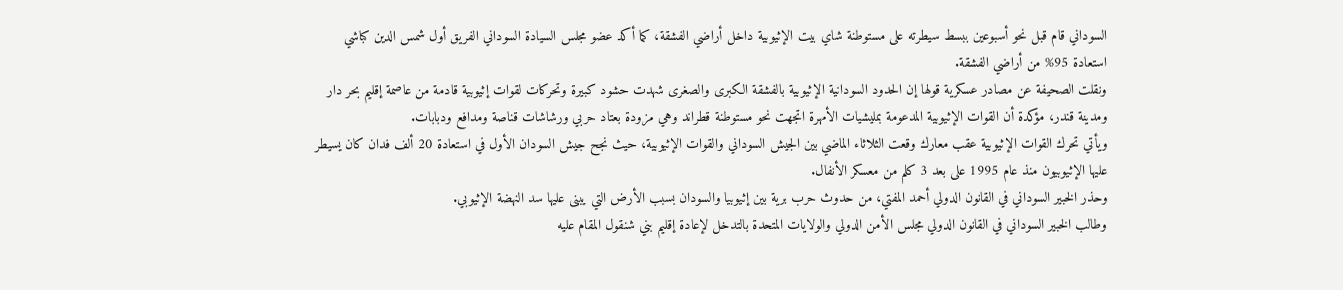السوداني قام قبل نحو أسبوعين ببسط سيطرته على مستوطنة شاي بيت الإثيوبية داخل أراضي الفشقة، كما أكد عضو مجلس السيادة السوداني الفريق أول شمس الدين كباشي استعادة 95% من أراضي الفشقة.
ونقلت الصحيفة عن مصادر عسكرية قولها إن الحدود السودانية الإثيوبية بالفشقة الكبرى والصغرى شهدت حشود كبيرة وتحركات لقوات إثيوبية قادمة من عاصمة إقليم بحر دار ومدينة قندر، مؤكدة أن القوات الإثيوبية المدعومة بمليشيات الأمهرة اتجهت نحو مستوطنة قطراند وهي مزودة بعتاد حربي ورشاشات قناصة ومدافع ودبابات.
ويأتي تحرك القوات الإثيوبية عقب معارك وقعت الثلاثاء الماضي بين الجيش السوداني والقوات الإثيوبية، حيث نجح جيش السودان الأول في استعادة 20 ألف فدان كان يسيطر عليها الإثيوبيون منذ عام 1995 على بعد 3 كلم من معسكر الأنفال.
وحذر الخبير السوداني في القانون الدولي أحمد المفتي، من حدوث حرب برية بين إثيوبيا والسودان بسبب الأرض التي يبنى عليها سد النهضة الإثيوبي.
وطالب الخبير السوداني في القانون الدولي مجلس الأمن الدولي والولايات المتحدة بالتدخل لإعادة إقليم بني شنقول المقام عليه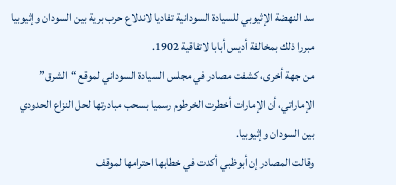سد النهضة الإثيوبي للسيادة السودانية تفاديا لاندلاع حرب برية بين السودان وإثيوبيا مبررا ذلك بمخالفة أديس أبابا لاتفاقية 1902.
من جهة أخرى، كشفت مصادر في مجلس السيادة السوداني لموقع “الشرق” الإماراتي، أن الإمارات أخطرت الخرطوم رسميا بسحب مبادرتها لحل النزاع الحدودي بين السودان وإثيوبيا.
وقالت المصادر إن أبوظبي أكدت في خطابها احترامها لموقف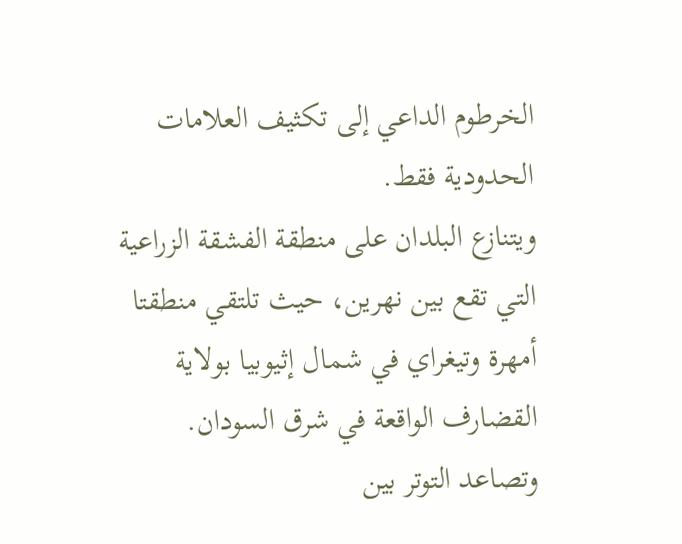الخرطوم الداعي إلى تكثيف العلامات الحدودية فقط.
ويتنازع البلدان على منطقة الفشقة الزراعية التي تقع بين نهرين، حيث تلتقي منطقتا أمهرة وتيغراي في شمال إثيوبيا بولاية القضارف الواقعة في شرق السودان.
وتصاعد التوتر بين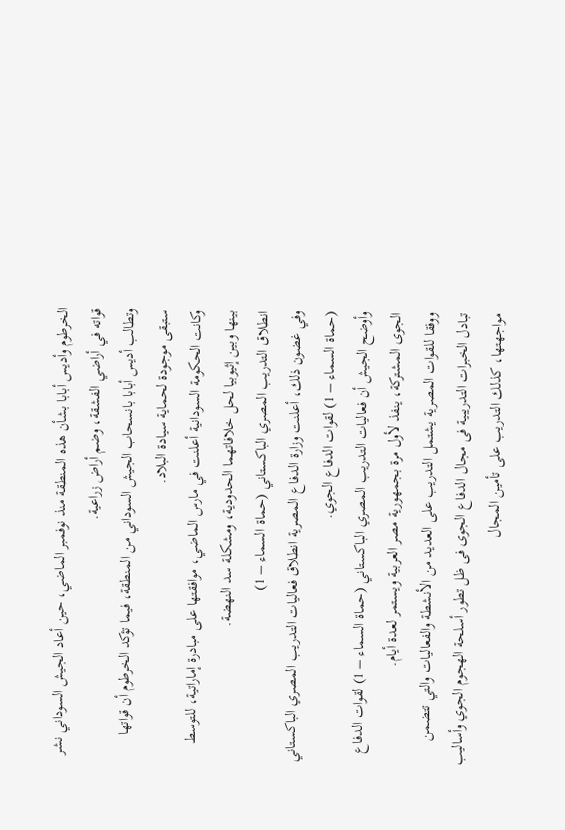الخرطوم وأديس أبابا بشأن هذه المنطقة منذ نوفمبر الماضي، حين أعاد الجيش السوداني نشر قواته في أراضي الفشقة، وضم أراض زراعية.
وتطالب أديس أبابا بانسحاب الجيش السوداني من المنطقة، فيما تؤكد الخرطوم أن قواتها ستبقى موجودة لحماية سيادة البلاد.
وكانت الحكومة السودانية أعلنت في مارس الماضي، موافقتها على مبادرة إماراتية، للتوسط بينها وبين إثيوبيا لحل خلافاتهما الحدودية، ومشكلة سد النهضة.
انطلاق التدريب المصري الباكستاني (حماة السماء – 1)
وفي غضون ذلك، أعلنت وزارة الدفاع المصرية انطلاق فعاليات التدريب المصري الباكستاني (حماة السماء – 1) لقوات الدفاع الجوي.
وأوضح الجيش أن فعاليات التدريب المصري الباكستاني (حماة السماء – 1) لقوات الدفاع الجوى المشتركة، ينفذ لأول مرة بجمهورية مصر العربية ويستمر لعدة أيام.
ووفقا للقوات المصرية يشتمل التدريب على العديد من الأنشطة والفعاليات والتي تتضمن تبادل الخبرات التدريبية فى مجال الدفاع الجوى فى ظل تطور أسلحة الهجوم الجوي وأساليب مواجهتها، كذلك التدريب على تأمين المجال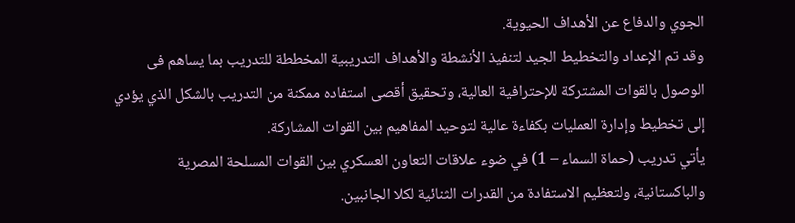الجوي والدفاع عن الأهداف الحيوية.
وقد تم الإعداد والتخطيط الجيد لتنفيذ الأنشطة والأهداف التدريبية المخططة للتدريب بما يساهم فى الوصول بالقوات المشتركة للإحترافية العالية، وتحقيق أقصى استفاده ممكنة من التدريب بالشكل الذي يؤدي إلى تخطيط وإدارة العمليات بكفاءة عالية لتوحيد المفاهيم بين القوات المشاركة.
يأتي تدريب (حماة السماء – 1) في ضوء علاقات التعاون العسكري بين القوات المسلحة المصرية والباكستانية، ولتعظيم الاستفادة من القدرات الثنائية لكلا الجانبين.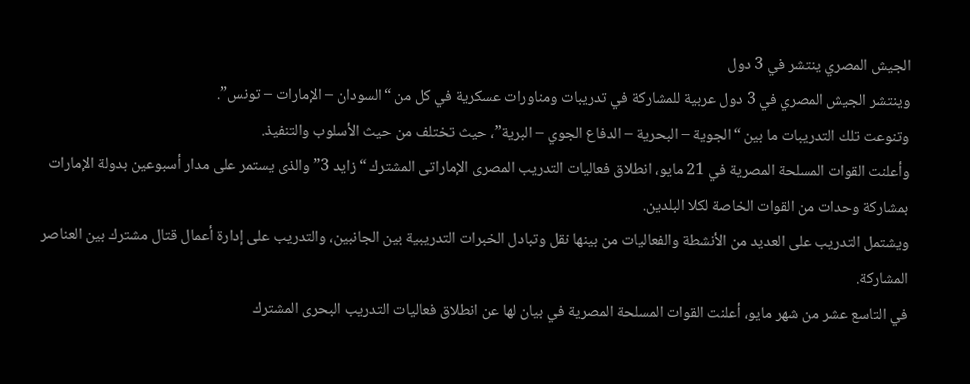الجيش المصري ينتشر في 3 دول
وينتشر الجيش المصري في 3 دول عربية للمشاركة في تدريبات ومناورات عسكرية في كل من “السودان – الإمارات – تونس”.
وتنوعت تلك التدريبات ما بين “الجوية – البحرية – الدفاع الجوي – البرية”، حيث تختلف من حيث الأسلوب والتنفيذ.
وأعلنت القوات المسلحة المصرية في 21 مايو، انطلاق فعاليات التدريب المصرى الإماراتى المشترك “زايد 3” والذى يستمر على مدار أسبوعين بدولة الإمارات بمشاركة وحدات من القوات الخاصة لكلا البلدين.
ويشتمل التدريب على العديد من الأنشطة والفعاليات من بينها نقل وتبادل الخبرات التدريبية بين الجانبين، والتدريب على إدارة أعمال قتال مشترك بين العناصر المشاركة.
في التاسع عشر من شهر مايو، أعلنت القوات المسلحة المصرية في بيان لها عن انطلاق فعاليات التدريب البحرى المشترك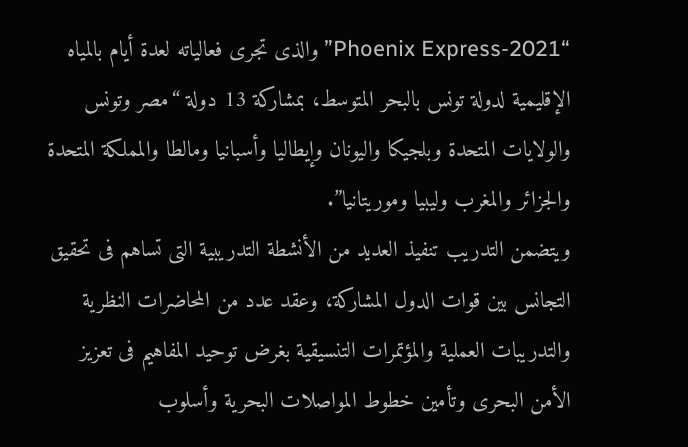“Phoenix Express-2021” والذى تجرى فعالياته لعدة أيام بالمياه الإقليمية لدولة تونس بالبحر المتوسط، بمشاركة 13 دولة “مصر وتونس والولايات المتحدة وبلجيكا واليونان وإيطاليا وأسبانيا ومالطا والمملكة المتحدة والجزائر والمغرب وليبيا وموريتانيا”.
ويتضمن التدريب تنفيذ العديد من الأنشطة التدريبية التى تساهم فى تحقيق التجانس بين قوات الدول المشاركة، وعقد عدد من المحاضرات النظرية والتدريبات العملية والمؤتمرات التنسيقية بغرض توحيد المفاهيم فى تعزيز الأمن البحرى وتأمين خطوط المواصلات البحرية وأسلوب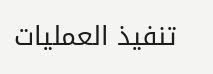تنفيذ العمليات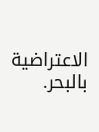الاعتراضية بالبحر.